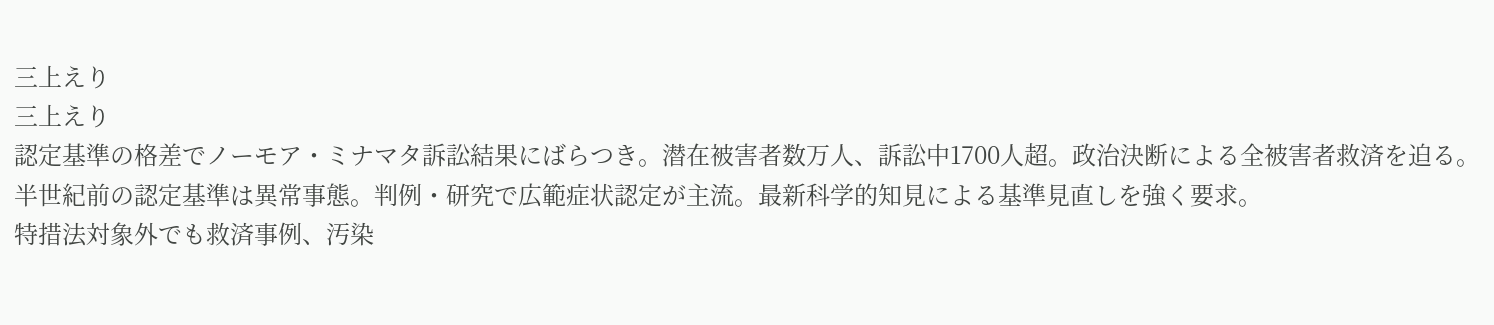三上えり
三上えり
認定基準の格差でノーモア・ミナマタ訴訟結果にばらつき。潜在被害者数万人、訴訟中1700人超。政治決断による全被害者救済を迫る。
半世紀前の認定基準は異常事態。判例・研究で広範症状認定が主流。最新科学的知見による基準見直しを強く要求。
特措法対象外でも救済事例、汚染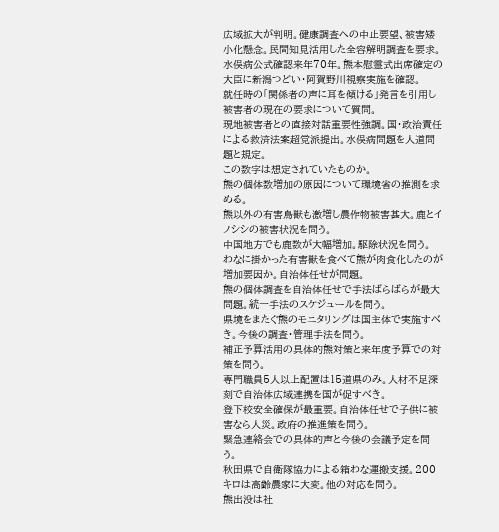広域拡大が判明。健康調査への中止要望、被害矮小化懸念。民間知見活用した全容解明調査を要求。
水俣病公式確認来年70年。熊本慰霊式出席確定の大臣に新潟つどい・阿賀野川視察実施を確認。
就任時の「関係者の声に耳を傾ける」発言を引用し被害者の現在の要求について質問。
現地被害者との直接対話重要性強調。国・政治責任による救済法案超党派提出。水俣病問題を人道問題と規定。
この数字は想定されていたものか。
熊の個体数増加の原因について環境省の推測を求める。
熊以外の有害鳥獣も激増し農作物被害甚大。鹿とイノシシの被害状況を問う。
中国地方でも鹿数が大幅増加。駆除状況を問う。
わなに掛かった有害獣を食べて熊が肉食化したのが増加要因か。自治体任せが問題。
熊の個体調査を自治体任せで手法ばらばらが最大問題。統一手法のスケジュールを問う。
県境をまたぐ熊のモニタリングは国主体で実施すべき。今後の調査・管理手法を問う。
補正予算活用の具体的熊対策と来年度予算での対策を問う。
専門職員5人以上配置は15道県のみ。人材不足深刻で自治体広域連携を国が促すべき。
登下校安全確保が最重要。自治体任せで子供に被害なら人災。政府の推進策を問う。
緊急連絡会での具体的声と今後の会議予定を問う。
秋田県で自衛隊協力による箱わな運搬支援。200キロは高齢農家に大変。他の対応を問う。
熊出没は社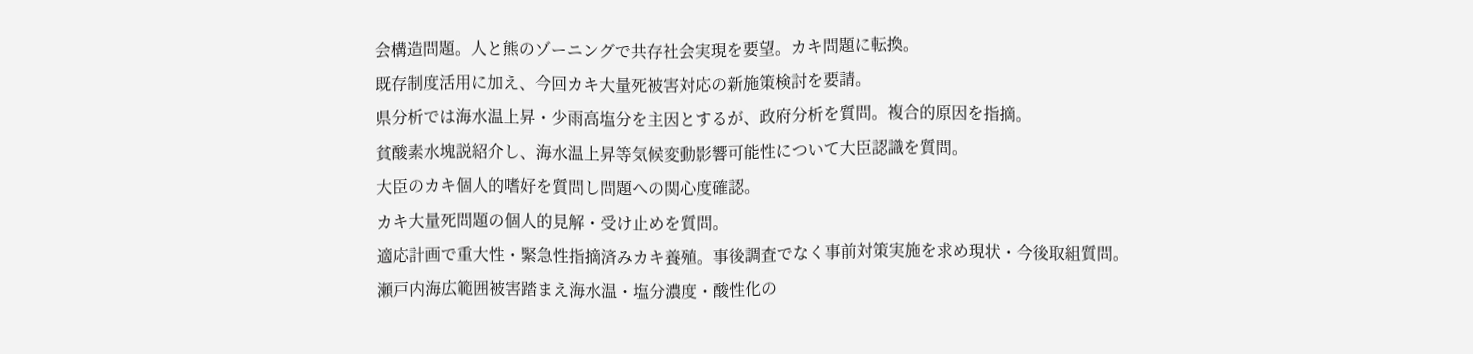会構造問題。人と熊のゾーニングで共存社会実現を要望。カキ問題に転換。
既存制度活用に加え、今回カキ大量死被害対応の新施策検討を要請。
県分析では海水温上昇・少雨高塩分を主因とするが、政府分析を質問。複合的原因を指摘。
貧酸素水塊説紹介し、海水温上昇等気候変動影響可能性について大臣認識を質問。
大臣のカキ個人的嗜好を質問し問題への関心度確認。
カキ大量死問題の個人的見解・受け止めを質問。
適応計画で重大性・緊急性指摘済みカキ養殖。事後調査でなく事前対策実施を求め現状・今後取組質問。
瀬戸内海広範囲被害踏まえ海水温・塩分濃度・酸性化の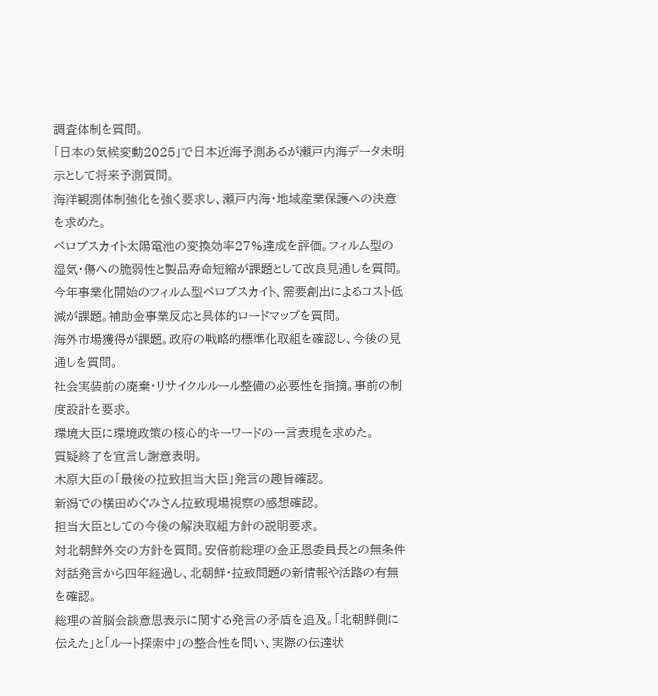調査体制を質問。
「日本の気候変動2025」で日本近海予測あるが瀬戸内海データ未明示として将来予測質問。
海洋観測体制強化を強く要求し、瀬戸内海・地域産業保護への決意を求めた。
ペロブスカイト太陽電池の変換効率27%達成を評価。フィルム型の湿気・傷への脆弱性と製品寿命短縮が課題として改良見通しを質問。
今年事業化開始のフィルム型ペロブスカイト、需要創出によるコスト低減が課題。補助金事業反応と具体的ロードマップを質問。
海外市場獲得が課題。政府の戦略的標準化取組を確認し、今後の見通しを質問。
社会実装前の廃棄・リサイクルルール整備の必要性を指摘。事前の制度設計を要求。
環境大臣に環境政策の核心的キーワードの一言表現を求めた。
質疑終了を宣言し謝意表明。
木原大臣の「最後の拉致担当大臣」発言の趣旨確認。
新潟での横田めぐみさん拉致現場視察の感想確認。
担当大臣としての今後の解決取組方針の説明要求。
対北朝鮮外交の方針を質問。安倍前総理の金正恩委員長との無条件対話発言から四年経過し、北朝鮮・拉致問題の新情報や活路の有無を確認。
総理の首脳会談意思表示に関する発言の矛盾を追及。「北朝鮮側に伝えた」と「ルート探索中」の整合性を問い、実際の伝達状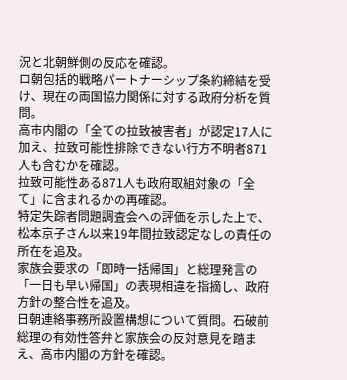況と北朝鮮側の反応を確認。
ロ朝包括的戦略パートナーシップ条約締結を受け、現在の両国協力関係に対する政府分析を質問。
高市内閣の「全ての拉致被害者」が認定17人に加え、拉致可能性排除できない行方不明者871人も含むかを確認。
拉致可能性ある871人も政府取組対象の「全て」に含まれるかの再確認。
特定失踪者問題調査会への評価を示した上で、松本京子さん以来19年間拉致認定なしの責任の所在を追及。
家族会要求の「即時一括帰国」と総理発言の「一日も早い帰国」の表現相違を指摘し、政府方針の整合性を追及。
日朝連絡事務所設置構想について質問。石破前総理の有効性答弁と家族会の反対意見を踏まえ、高市内閣の方針を確認。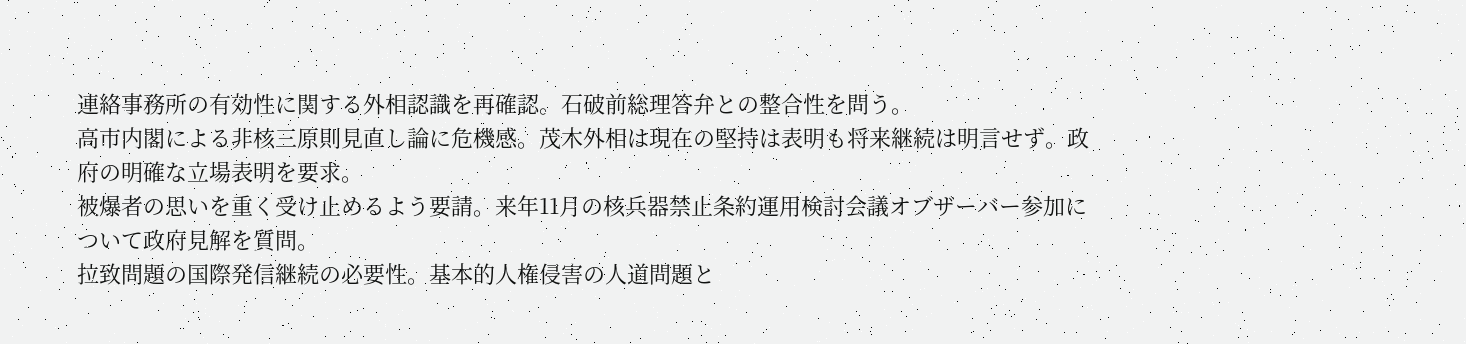連絡事務所の有効性に関する外相認識を再確認。石破前総理答弁との整合性を問う。
高市内閣による非核三原則見直し論に危機感。茂木外相は現在の堅持は表明も将来継続は明言せず。政府の明確な立場表明を要求。
被爆者の思いを重く受け止めるよう要請。来年11月の核兵器禁止条約運用検討会議オブザーバー参加について政府見解を質問。
拉致問題の国際発信継続の必要性。基本的人権侵害の人道問題と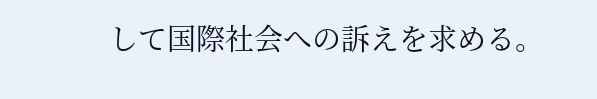して国際社会への訴えを求める。